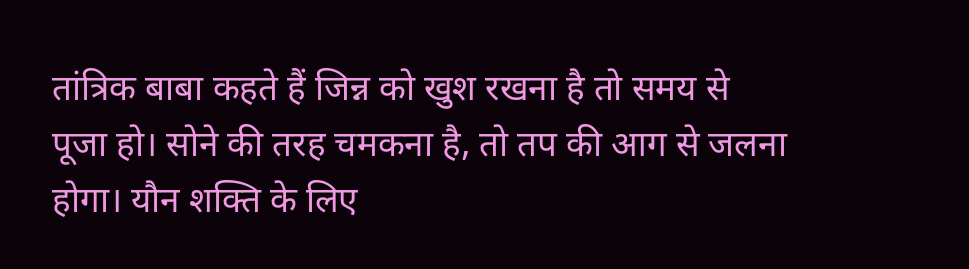तांत्रिक बाबा कहते हैं जिन्न को खुश रखना है तो समय से पूजा हो। सोने की तरह चमकना है, तो तप की आग से जलना होगा। यौन शक्ति के लिए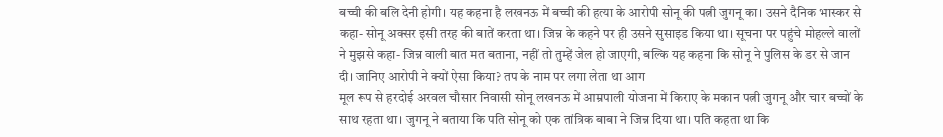बच्ची की बलि देनी होगी। यह कहना है लखनऊ में बच्ची की हत्या के आरोपी सोनू की पत्नी जुगनू का। उसने दैनिक भास्कर से कहा- सोनू अक्सर इसी तरह की बातें करता था। जिन्न के कहने पर ही उसने सुसाइड किया था। सूचना पर पहुंचे मोहल्ले वालों ने मुझसे कहा- जिन्न वाली बात मत बताना, नहीं तो तुम्हें जेल हो जाएगी, बल्कि यह कहना कि सोनू ने पुलिस के डर से जान दी। जानिए आरोपी ने क्यों ऐसा किया? तप के नाम पर लगा लेता था आग
मूल रूप से हरदोई अरवल चौसार निवासी सोनू लखनऊ में आम्रपाली योजना में किराए के मकान पत्नी जुगनू और चार बच्चों के साथ रहता था। जुगनू ने बताया कि पति सोनू को एक तांत्रिक बाबा ने जिन्न दिया था। पति कहता था कि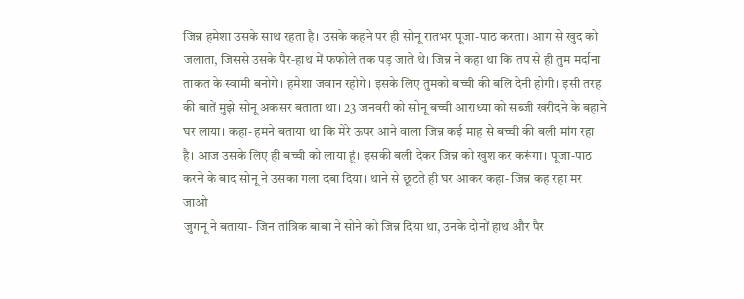जिन्न हमेशा उसके साथ रहता है। उसके कहने पर ही सोनू रातभर पूजा-पाठ करता। आग से खुद को जलाता, जिससे उसके पैर-हाथ में फफोले तक पड़ जाते थे। जिन्न ने कहा था कि तप से ही तुम मर्दाना ताकत के स्वामी बनोगे। हमेशा जवान रहोगे। इसके लिए तुमको बच्ची की बलि देनी होगी। इसी तरह की बातें मुझे सोनू अकसर बताता था। 23 जनवरी को सोनू बच्ची आराध्या को सब्जी खरीदने के बहाने घर लाया। कहा- हमने बताया था कि मेरे ऊपर आने वाला जिन्न कई माह से बच्ची की बली मांग रहा है। आज उसके लिए ही बच्ची को लाया हूं। इसकी बली देकर जिन्न को खुश कर करूंगा। पूजा-पाठ करने के बाद सोनू ने उसका गला दबा दिया। थाने से छूटते ही घर आकर कहा- जिन्न कह रहा मर जाओ
जुगनू ने बताया- जिन तांत्रिक बाबा ने सोने को जिन्न दिया था, उनके दोनों हाथ और पैर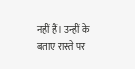नहीं हैं। उन्हीं के बताए रास्ते पर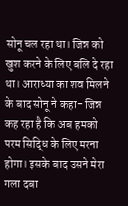सोनू चल रहा था। जिन्न को खुश करने के लिए बलि दे रहा था। आराध्या का शव मिलने के बाद सोनू ने कहा- जिन्न कह रहा है कि अब हमको परम सिद्धि के लिए मरना होगा। इसके बाद उसने मेरा गला दबा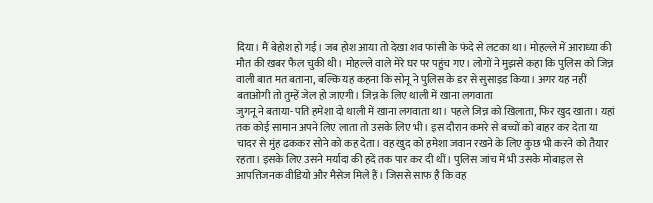दिया। मैं बेहोश हो गई। जब होश आया तो देखा शव फांसी के फंदे से लटका था। मोहल्ले में आराध्या की मौत की खबर फैल चुकी थी। मोहल्ले वाले मेरे घर पर पहुंच गए। लोगों ने मुझसे कहा कि पुलिस को जिन्न वाली बात मत बताना, बल्कि यह कहना कि सोनू ने पुलिस के डर से सुसाइड किया। अगर यह नहीं बताओगी तो तुम्हें जेल हो जाएगी। जिन्न के लिए थाली में खाना लगवाता
जुगनू ने बताया- पति हमेशा दो थाली में खाना लगवाता था। पहले जिन्न को खिलाता, फिर खुद खाता। यहां तक कोई सामान अपने लिए लाता तो उसके लिए भी। इस दौरान कमरे से बच्चों को बाहर कर देता या चादर से मुंह ढककर सोने को कह देता। वह खुद को हमेशा जवान रखने के लिए कुछ भी करने को तैयार रहता। इसके लिए उसने मर्यादा की हदें तक पार कर दी थीं। पुलिस जांच में भी उसके मोबाइल से आपत्तिजनक वीडियो और मैसेज मिले हैं। जिससे साफ है कि वह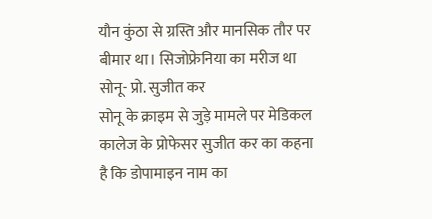यौन कुंठा से ग्रस्ति और मानसिक तौर पर बीमार था। सिजोफ्रेनिया का मरीज था सोनू- प्रो. सुजीत कर
सोनू के क्राइम से जुड़े मामले पर मेडिकल कालेज के प्रोफेसर सुजीत कर का कहना है कि डोपामाइन नाम का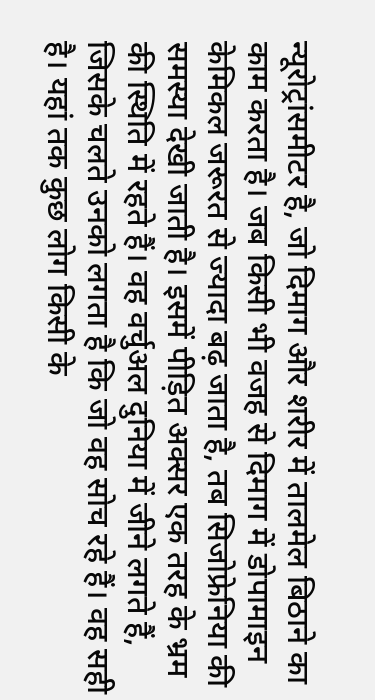न्यूरोट्रांसमीटर है, जो दिमाग और शरीर में तालमेल बिठाने का काम करता है। जब किसी भी वजह से दिमाग में डोपामाइन केमिकल जरूरत से ज्यादा बढ़ जाता है, तब सिजोफ्रेनिया की समस्या देखी जाती है। इसमें पीड़ित अक्सर एक तरह के भ्रम की स्थिति में रहते हैं। वह वर्चुअल दुनिया में जीने लगते हैं, जिसके चलते उनको लगता है कि जो वह सोच रहे हैं। वह सही है। यहां तक कुछ लोग किसी के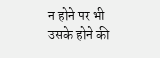न होने पर भी उसके होने की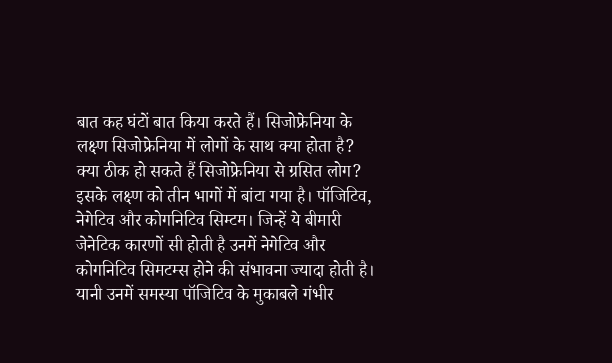बात कह घंटों बात किया करते हैं। सिजोफ्रेनिया के लक्ष्ण सिजोफ्रेनिया में लोगों के साथ क्या होता है? क्या ठीक हो सकते हैं सिजोफ्रेनिया से ग्रसित लोग?
इसके लक्ष्ण को तीन भागों में बांटा गया है। पॉजिटिव, नेगेटिव और कोगनिटिव सिम्टम। जिन्हें ये बीमारी जेनेटिक कारणों सी होती है उनमें नेगेटिव और कोगनिटिव सिमटम्स होने की संभावना ज्यादा होती है। यानी उनमें समस्या पॉजिटिव के मुकाबले गंभीर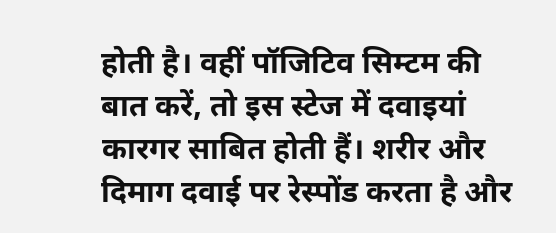होती है। वहीं पॉजिटिव सिम्टम की बात करें, तो इस स्टेज में दवाइयां कारगर साबित होती हैं। शरीर और दिमाग दवाई पर रेस्पोंड करता है और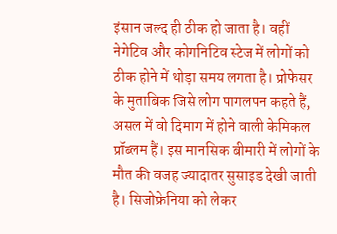इंसान जल्द ही ठीक हो जाता है। वहीं नेगेटिव और कोगनिटिव स्टेज में लोगों को ठीक होने में थोड़ा समय लगता है। प्रोफेसर के मुताबिक जिसे लोग पागलपन कहते हैं, असल में वो दिमाग में होने वाली केमिकल प्रॉब्लम हैं। इस मानसिक बीमारी में लोगों के मौत की वजह ज्यादातर सुसाइड देखी जाती है। सिजोफ्रेनिया को लेकर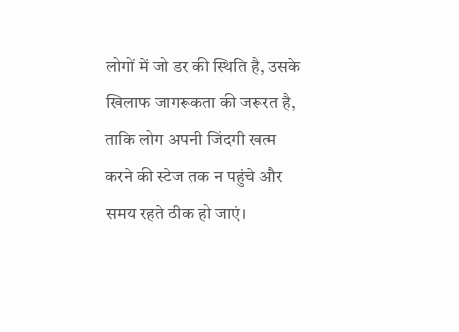लोगों में जो डर की स्थिति है, उसके खिलाफ जागरूकता की जरूरत है, ताकि लोग अपनी जिंदगी खत्म करने की स्टेज तक न पहुंचे और समय रहते ठीक हो जाएं।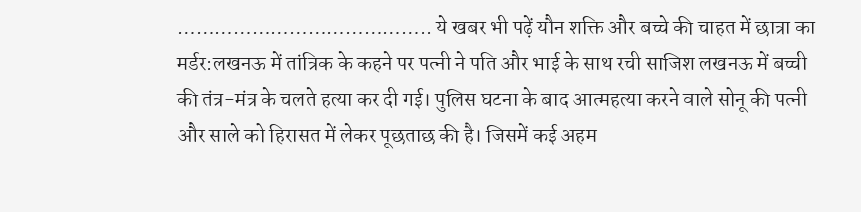………………………………….. ये खबर भी पढ़ें यौन शक्ति और बच्चे की चाहत में छात्रा का मर्डर:लखनऊ में तांत्रिक के कहने पर पत्नी ने पति और भाई के साथ रची साजिश लखनऊ में बच्ची की तंत्र-मंत्र के चलते हत्या कर दी गई। पुलिस घटना के बाद आत्महत्या करने वाले सोनू की पत्नी और साले को हिरासत में लेकर पूछताछ की है। जिसमें कई अहम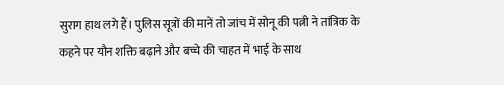सुराग हाथ लगे हैं। पुलिस सूत्रों की मानें तो जांच में सोनू की पत्नी ने तांत्रिक के कहने पर यौन शक्ति बढ़ाने और बच्चे की चाहत में भाई के साथ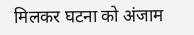मिलकर घटना को अंजाम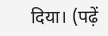दिया। (पढ़ें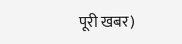पूरी खबर)